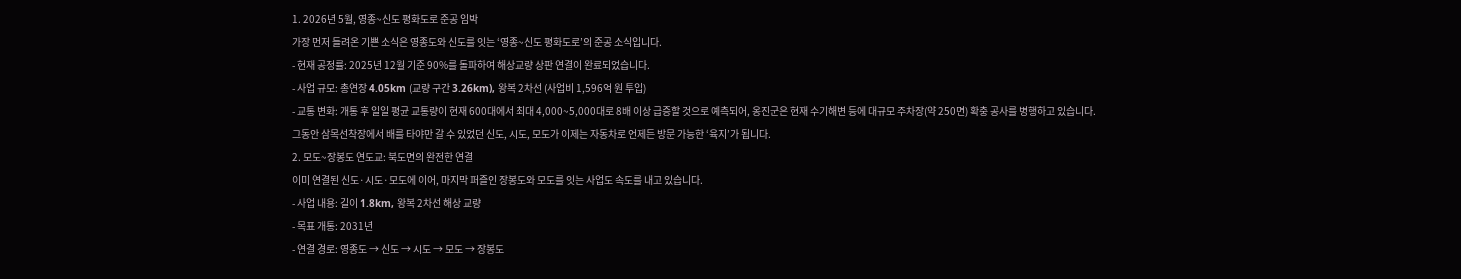1. 2026년 5월, 영종~신도 평화도로 준공 임박
가장 먼저 들려온 기쁜 소식은 영종도와 신도를 잇는 ‘영종~신도 평화도로’의 준공 소식입니다.
- 현재 공정률: 2025년 12월 기준 90%를 돌파하여 해상교량 상판 연결이 완료되었습니다.
- 사업 규모: 총연장 4.05km (교량 구간 3.26km), 왕복 2차선 (사업비 1,596억 원 투입)
- 교통 변화: 개통 후 일일 평균 교통량이 현재 600대에서 최대 4,000~5,000대로 8배 이상 급증할 것으로 예측되어, 옹진군은 현재 수기해변 등에 대규모 주차장(약 250면) 확충 공사를 병행하고 있습니다.
그동안 삼목선착장에서 배를 타야만 갈 수 있었던 신도, 시도, 모도가 이제는 자동차로 언제든 방문 가능한 ‘육지’가 됩니다.
2. 모도~장봉도 연도교: 북도면의 완전한 연결
이미 연결된 신도·시도·모도에 이어, 마지막 퍼즐인 장봉도와 모도를 잇는 사업도 속도를 내고 있습니다.
- 사업 내용: 길이 1.8km, 왕복 2차선 해상 교량
- 목표 개통: 2031년
- 연결 경로: 영종도 → 신도 → 시도 → 모도 → 장봉도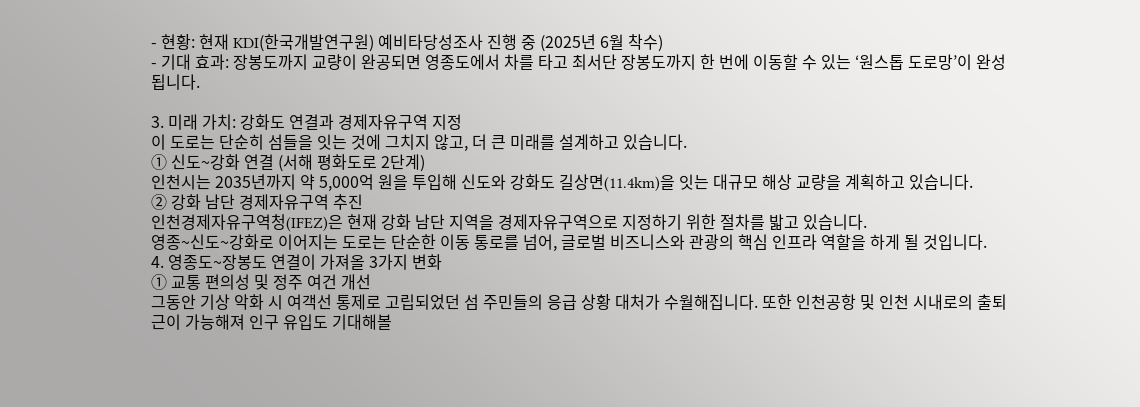- 현황: 현재 KDI(한국개발연구원) 예비타당성조사 진행 중 (2025년 6월 착수)
- 기대 효과: 장봉도까지 교량이 완공되면 영종도에서 차를 타고 최서단 장봉도까지 한 번에 이동할 수 있는 ‘원스톱 도로망’이 완성됩니다.

3. 미래 가치: 강화도 연결과 경제자유구역 지정
이 도로는 단순히 섬들을 잇는 것에 그치지 않고, 더 큰 미래를 설계하고 있습니다.
① 신도~강화 연결 (서해 평화도로 2단계)
인천시는 2035년까지 약 5,000억 원을 투입해 신도와 강화도 길상면(11.4km)을 잇는 대규모 해상 교량을 계획하고 있습니다.
② 강화 남단 경제자유구역 추진
인천경제자유구역청(IFEZ)은 현재 강화 남단 지역을 경제자유구역으로 지정하기 위한 절차를 밟고 있습니다.
영종~신도~강화로 이어지는 도로는 단순한 이동 통로를 넘어, 글로벌 비즈니스와 관광의 핵심 인프라 역할을 하게 될 것입니다.
4. 영종도~장봉도 연결이 가져올 3가지 변화
① 교통 편의성 및 정주 여건 개선
그동안 기상 악화 시 여객선 통제로 고립되었던 섬 주민들의 응급 상황 대처가 수월해집니다. 또한 인천공항 및 인천 시내로의 출퇴근이 가능해져 인구 유입도 기대해볼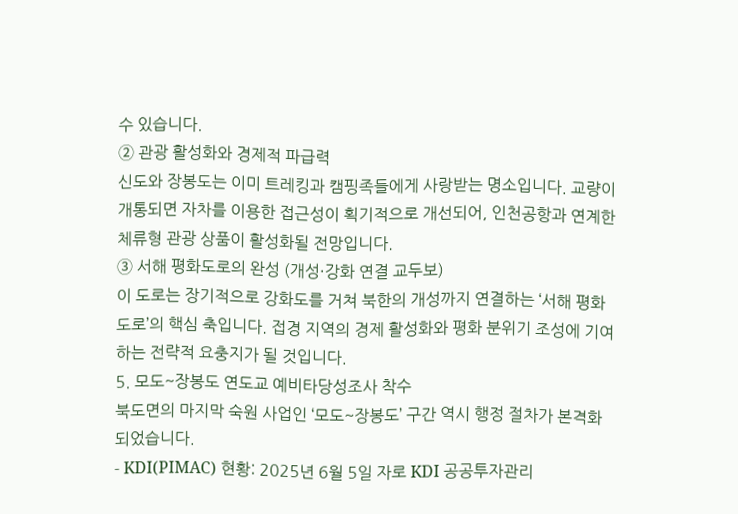수 있습니다.
② 관광 활성화와 경제적 파급력
신도와 장봉도는 이미 트레킹과 캠핑족들에게 사랑받는 명소입니다. 교량이 개통되면 자차를 이용한 접근성이 획기적으로 개선되어, 인천공항과 연계한 체류형 관광 상품이 활성화될 전망입니다.
③ 서해 평화도로의 완성 (개성·강화 연결 교두보)
이 도로는 장기적으로 강화도를 거쳐 북한의 개성까지 연결하는 ‘서해 평화도로’의 핵심 축입니다. 접경 지역의 경제 활성화와 평화 분위기 조성에 기여하는 전략적 요충지가 될 것입니다.
5. 모도~장봉도 연도교 예비타당성조사 착수
북도면의 마지막 숙원 사업인 ‘모도~장봉도’ 구간 역시 행정 절차가 본격화되었습니다.
- KDI(PIMAC) 현황: 2025년 6월 5일 자로 KDI 공공투자관리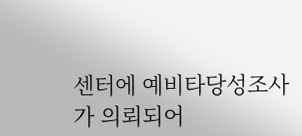센터에 예비타당성조사가 의뢰되어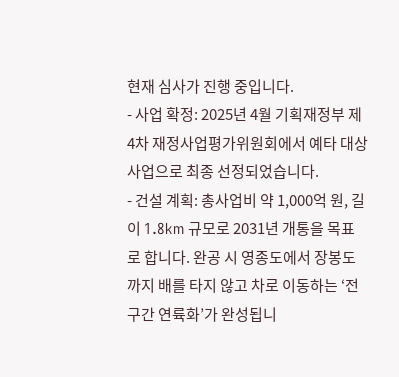현재 심사가 진행 중입니다.
- 사업 확정: 2025년 4월 기획재정부 제4차 재정사업평가위원회에서 예타 대상 사업으로 최종 선정되었습니다.
- 건설 계획: 총사업비 약 1,000억 원, 길이 1.8km 규모로 2031년 개통을 목표로 합니다. 완공 시 영종도에서 장봉도까지 배를 타지 않고 차로 이동하는 ‘전 구간 연륙화’가 완성됩니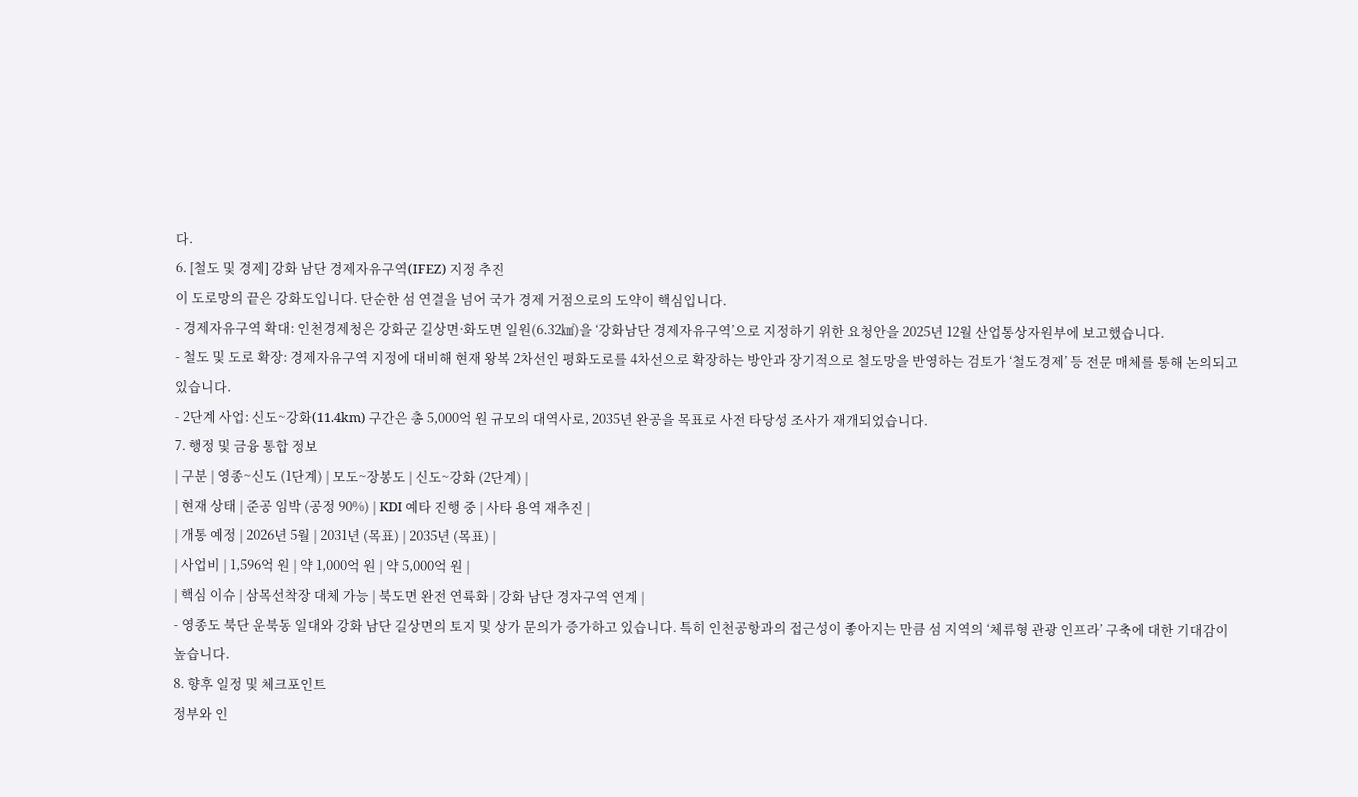다.
6. [철도 및 경제] 강화 남단 경제자유구역(IFEZ) 지정 추진
이 도로망의 끝은 강화도입니다. 단순한 섬 연결을 넘어 국가 경제 거점으로의 도약이 핵심입니다.
- 경제자유구역 확대: 인천경제청은 강화군 길상면·화도면 일원(6.32㎢)을 ‘강화남단 경제자유구역’으로 지정하기 위한 요청안을 2025년 12월 산업통상자원부에 보고했습니다.
- 철도 및 도로 확장: 경제자유구역 지정에 대비해 현재 왕복 2차선인 평화도로를 4차선으로 확장하는 방안과 장기적으로 철도망을 반영하는 검토가 ‘철도경제’ 등 전문 매체를 통해 논의되고 있습니다.
- 2단계 사업: 신도~강화(11.4km) 구간은 총 5,000억 원 규모의 대역사로, 2035년 완공을 목표로 사전 타당성 조사가 재개되었습니다.
7. 행정 및 금융 통합 정보
| 구분 | 영종~신도 (1단계) | 모도~장봉도 | 신도~강화 (2단계) |
| 현재 상태 | 준공 임박 (공정 90%) | KDI 예타 진행 중 | 사타 용역 재추진 |
| 개통 예정 | 2026년 5월 | 2031년 (목표) | 2035년 (목표) |
| 사업비 | 1,596억 원 | 약 1,000억 원 | 약 5,000억 원 |
| 핵심 이슈 | 삼목선착장 대체 가능 | 북도면 완전 연륙화 | 강화 남단 경자구역 연계 |
- 영종도 북단 운북동 일대와 강화 남단 길상면의 토지 및 상가 문의가 증가하고 있습니다. 특히 인천공항과의 접근성이 좋아지는 만큼 섬 지역의 ‘체류형 관광 인프라’ 구축에 대한 기대감이 높습니다.
8. 향후 일정 및 체크포인트
정부와 인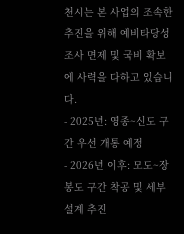천시는 본 사업의 조속한 추진을 위해 예비타당성 조사 면제 및 국비 확보에 사력을 다하고 있습니다.
- 2025년: 영종~신도 구간 우선 개통 예정
- 2026년 이후: 모도~장봉도 구간 착공 및 세부 설계 추진